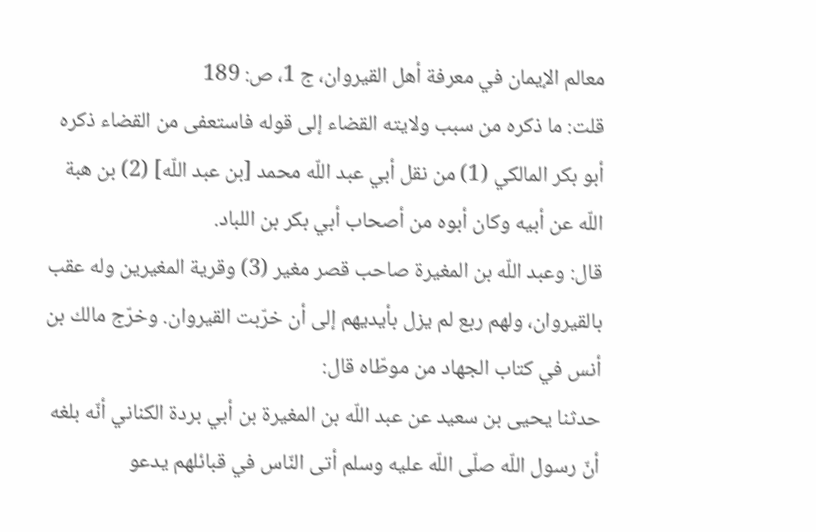معالم الإيمان في معرفة أهل القيروان، ج 1، ص: 189
قلت: ما ذكره من سبب ولايته القضاء إلى قوله فاستعفى من القضاء ذكره أبو بكر المالكي (1) من نقل أبي عبد اللّه محمد [بن عبد اللّه] (2) بن هبة اللّه عن أبيه وكان أبوه من أصحاب أبي بكر بن اللباد.
قال: وعبد اللّه بن المغيرة صاحب قصر مغير (3) وقرية المغيرين وله عقب بالقيروان، ولهم ربع لم يزل بأيديهم إلى أن خرّبت القيروان. وخرّج مالك بن أنس في كتاب الجهاد من موطّاه قال:
حدثنا يحيى بن سعيد عن عبد اللّه بن المغيرة بن أبي بردة الكناني أنّه بلغه أنّ رسول اللّه صلّى اللّه عليه وسلم أتى النّاس في قبائلهم يدعو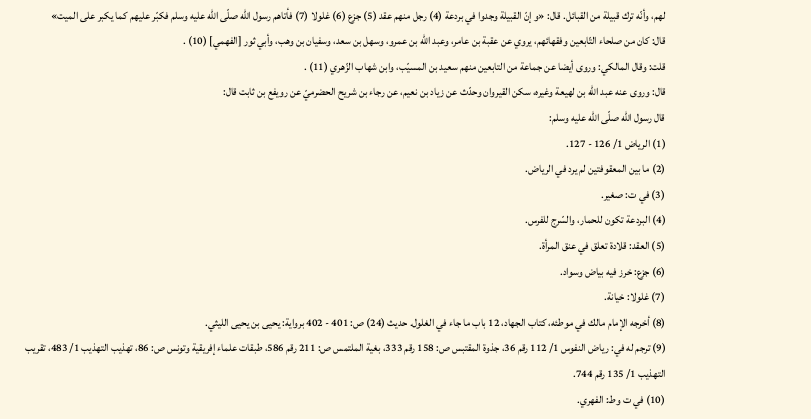لهم، وأنّه ترك قبيلة من القبائل. قال: «و إنّ القبيلة وجدوا في بردعة (4) رجل منهم عقد (5) جزع (6) غلولا (7) فأتاهم رسول اللّه صلّى اللّه عليه وسلم فكبّر عليهم كما يكبر على الميت»
قال: كان من صلحاء التّابعين وفقهائهم، يروي عن عقبة بن عامر، وعبد اللّه بن عمرو، وسهل بن سعد، وسفيان بن وهب، وأبي ثور [الفهمي] (10) .
قلت: وقال المالكي: وروى أيضا عن جماعة من التابعين منهم سعيد بن المسيّب، وابن شهاب الزّهري (11) .
قال: وروى عنه عبد اللّه بن لهيعة وغيره، سكن القيروان وحدّث عن زياد بن نعيم، عن رجاء بن شريح الحضرميّ عن رويفع بن ثابت قال:
قال رسول اللّه صلّى اللّه عليه وسلم:
(1) الرياض 1/ 126 - 127.
(2) ما بين المعقوفتين لم يرد في الرياض.
(3) في ت: صغير.
(4) البردعة تكون للحمار، والسّرج للفرس.
(5) العقد: قلادة تعلق في عنق المرأة.
(6) جزع: خرز فيه بياض وسواد.
(7) غلولا: خيانة.
(8) أخرجه الإمام مالك في موطئه، كتاب الجهاد، 12 باب ما جاء في الغلول. حديث (24) ص: 401 - 402 برواية: يحيى بن يحيى الليثي.
(9) ترجم له في: رياض النفوس 1/ 112 رقم 36، جذوة المقتبس ص: 158 رقم 333، بغية الملتمس ص: 211 رقم 586، طبقات علماء إفريقية وتونس ص: 86، تهذيب التهذيب 1/ 483، تقريب التهذيب 1/ 135 رقم 744.
(10) في ت وط: الفهري.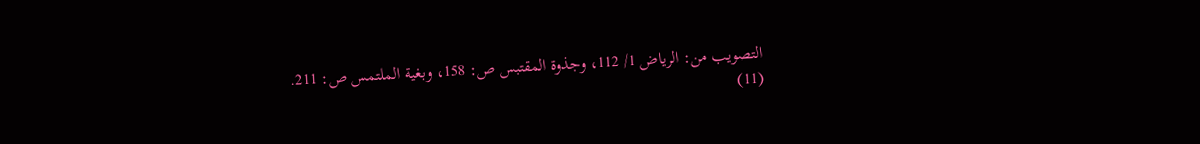التصويب من: الرياض 1/ 112، وجذوة المقتبس ص: 158، وبغية الملتمس ص: 211.
(11)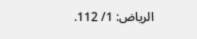الرياض: 1/ 112.